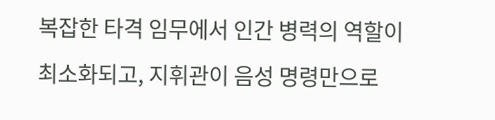복잡한 타격 임무에서 인간 병력의 역할이 최소화되고, 지휘관이 음성 명령만으로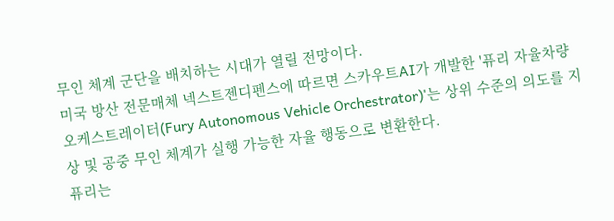무인 체계 군단을 배치하는 시대가 열릴 전망이다.
미국 방산 전문매체 넥스트젠디펜스에 따르면 스카우트AI가 개발한 '퓨리 자율차량 오케스트레이터(Fury Autonomous Vehicle Orchestrator)'는 상위 수준의 의도를 지상 및 공중 무인 체계가 실행 가능한 자율 행동으로 변환한다.
퓨리는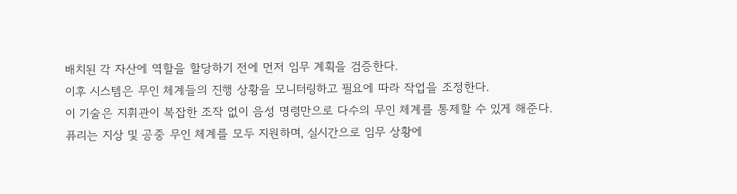배치된 각 자산에 역할을 할당하기 전에 먼저 임무 계획을 검증한다.
이후 시스템은 무인 체계들의 진행 상황을 모니터링하고 필요에 따라 작업을 조정한다.
이 기술은 지휘관이 복잡한 조작 없이 음성 명령만으로 다수의 무인 체계를 통제할 수 있게 해준다.
퓨리는 지상 및 공중 무인 체계를 모두 지원하며, 실시간으로 임무 상황에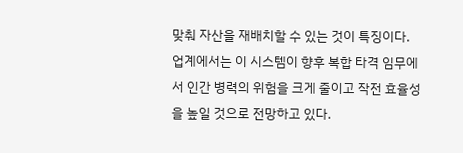맞춰 자산을 재배치할 수 있는 것이 특징이다.
업계에서는 이 시스템이 향후 복합 타격 임무에서 인간 병력의 위험을 크게 줄이고 작전 효율성을 높일 것으로 전망하고 있다.